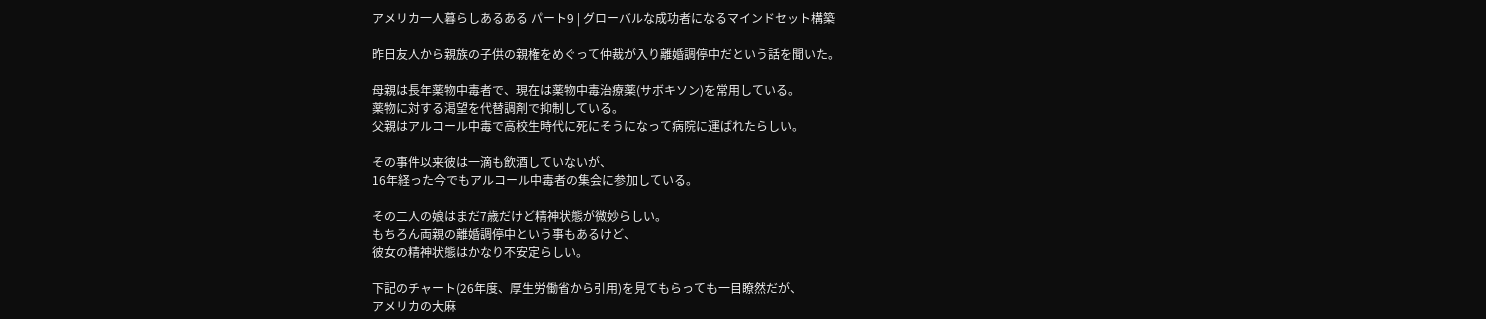アメリカ一人暮らしあるある パート9 | グローバルな成功者になるマインドセット構築

昨日友人から親族の子供の親権をめぐって仲裁が入り離婚調停中だという話を聞いた。

母親は長年薬物中毒者で、現在は薬物中毒治療薬(サボキソン)を常用している。
薬物に対する渇望を代替調剤で抑制している。
父親はアルコール中毒で高校生時代に死にそうになって病院に運ばれたらしい。

その事件以来彼は一滴も飲酒していないが、
16年経った今でもアルコール中毒者の集会に参加している。

その二人の娘はまだ7歳だけど精神状態が微妙らしい。
もちろん両親の離婚調停中という事もあるけど、
彼女の精神状態はかなり不安定らしい。

下記のチャート(26年度、厚生労働省から引用)を見てもらっても一目瞭然だが、
アメリカの大麻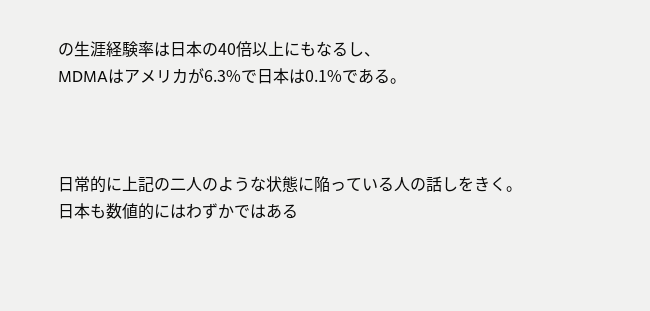の生涯経験率は日本の40倍以上にもなるし、
MDMAはアメリカが6.3%で日本は0.1%である。



日常的に上記の二人のような状態に陥っている人の話しをきく。
日本も数値的にはわずかではある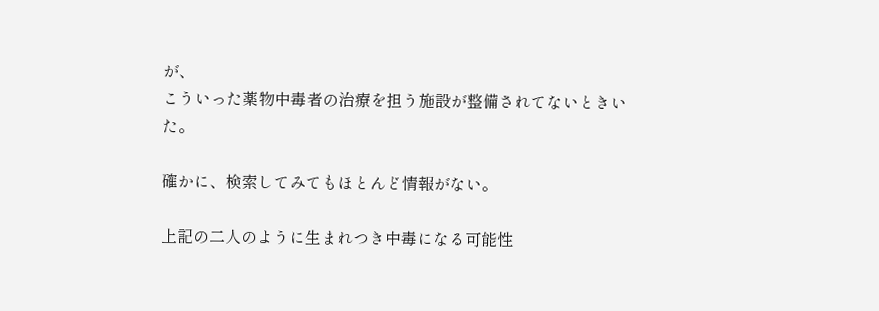が、
こういった薬物中毒者の治療を担う施設が整備されてないときいた。

確かに、検索してみてもほとんど情報がない。

上記の二人のように生まれつき中毒になる可能性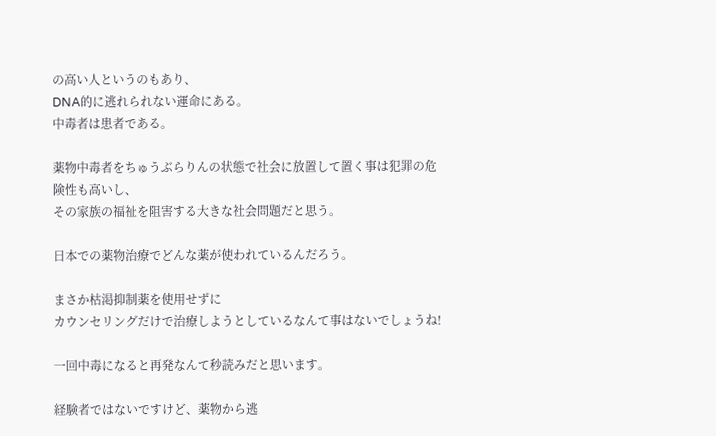の高い人というのもあり、
DNA的に逃れられない運命にある。
中毒者は患者である。

薬物中毒者をちゅうぶらりんの状態で社会に放置して置く事は犯罪の危険性も高いし、
その家族の福祉を阻害する大きな社会問題だと思う。

日本での薬物治療でどんな薬が使われているんだろう。

まさか枯渇抑制薬を使用せずに
カウンセリングだけで治療しようとしているなんて事はないでしょうね!

一回中毒になると再発なんて秒読みだと思います。

経験者ではないですけど、薬物から逃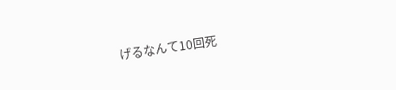げるなんて10回死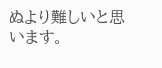ぬより難しいと思います。